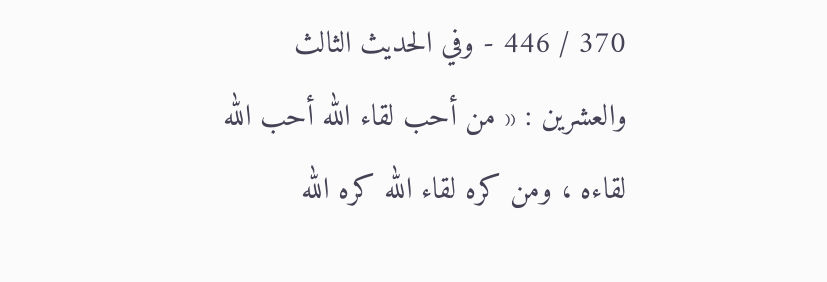370 / 446 - وفي الحديث الثالث والعشرين : « من أحب لقاء الله أحب الله لقاءه ، ومن كره لقاء الله كره الله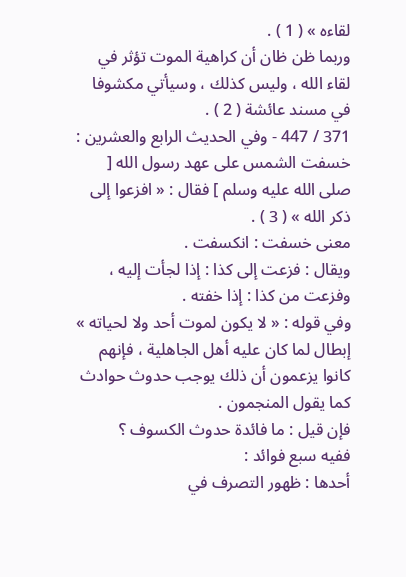لقاءه » ( 1 ) .
وربما ظن ظان أن كراهية الموت تؤثر في لقاء الله ، وليس كذلك ، وسيأتي مكشوفا في مسند عائشة ( 2 ) .
371 / 447 - وفي الحديث الرابع والعشرين : خسفت الشمس على عهد رسول الله [ صلى الله عليه وسلم ] فقال : « افزعوا إلى ذكر الله » ( 3 ) .
معنى خسفت : انكسفت .
ويقال : فزعت إلى كذا : إذا لجأت إليه ، وفزعت من كذا : إذا خفته .
وفي قوله : « لا يكون لموت أحد ولا لحياته » إبطال لما كان عليه أهل الجاهلية ، فإنهم كانوا يزعمون أن ذلك يوجب حدوث حوادث كما يقول المنجمون .
فإن قيل : ما فائدة حدوث الكسوف ؟
ففيه سبع فوائد :
أحدها : ظهور التصرف في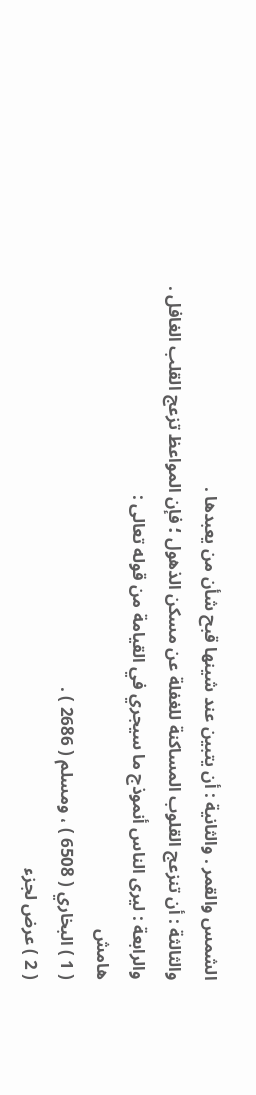الشمس والقمر . والثانية : أن يتبين عند شينها قبح شأن من يعبدها .
والثالثة : أن تنزعج القلوب المساكنة للغفلة عن مسكن الذهول ؛ فإن المواعظ تزعج القلب الغافل .
والرابعة : ليرى الناس أنموذج ما سيجري في القيامة من قوله تعالى :
هامش
( 1 ) البخاري ( 6508 ) ، ومسلم ( 2686 ) .
( 2 ) عرض لجزء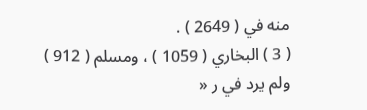منه في ( 2649 ) .
( 3 ) البخاري ( 1059 ) ، ومسلم ( 912 ) ولم يرد في ر «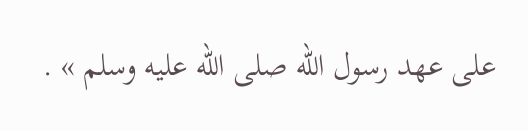على عهد رسول الله صلى الله عليه وسلم » .